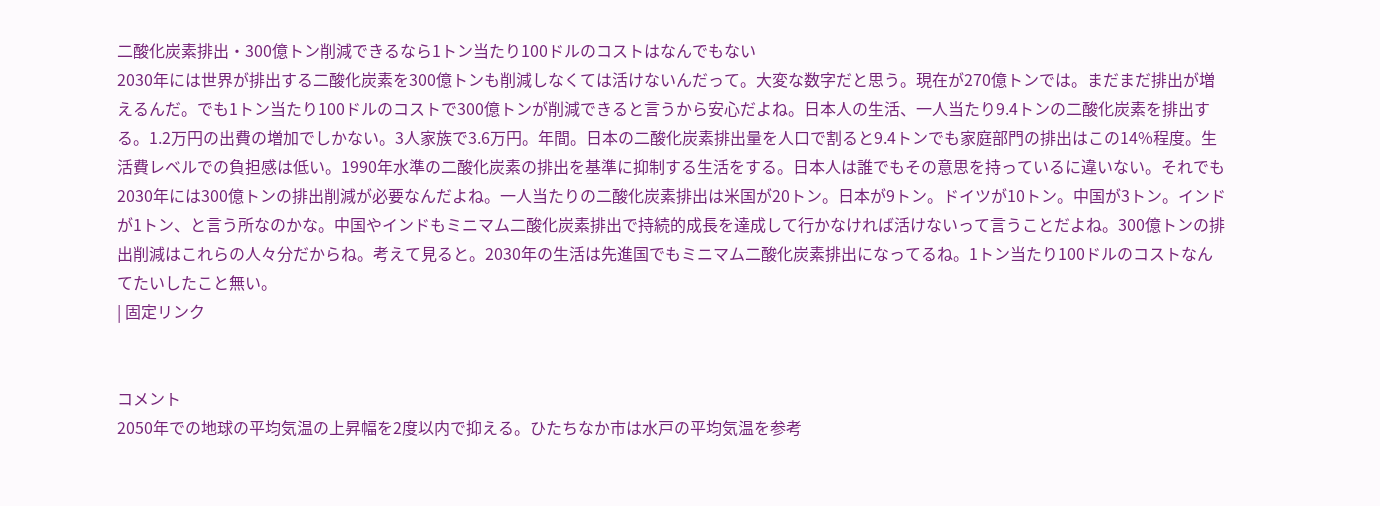二酸化炭素排出・300億トン削減できるなら1トン当たり100ドルのコストはなんでもない
2030年には世界が排出する二酸化炭素を300億トンも削減しなくては活けないんだって。大変な数字だと思う。現在が270億トンでは。まだまだ排出が増えるんだ。でも1トン当たり100ドルのコストで300億トンが削減できると言うから安心だよね。日本人の生活、一人当たり9.4トンの二酸化炭素を排出する。1.2万円の出費の増加でしかない。3人家族で3.6万円。年間。日本の二酸化炭素排出量を人口で割ると9.4トンでも家庭部門の排出はこの14%程度。生活費レベルでの負担感は低い。1990年水準の二酸化炭素の排出を基準に抑制する生活をする。日本人は誰でもその意思を持っているに違いない。それでも2030年には300億トンの排出削減が必要なんだよね。一人当たりの二酸化炭素排出は米国が20トン。日本が9トン。ドイツが10トン。中国が3トン。インドが1トン、と言う所なのかな。中国やインドもミニマム二酸化炭素排出で持続的成長を達成して行かなければ活けないって言うことだよね。300億トンの排出削減はこれらの人々分だからね。考えて見ると。2030年の生活は先進国でもミニマム二酸化炭素排出になってるね。1トン当たり100ドルのコストなんてたいしたこと無い。
| 固定リンク


コメント
2050年での地球の平均気温の上昇幅を2度以内で抑える。ひたちなか市は水戸の平均気温を参考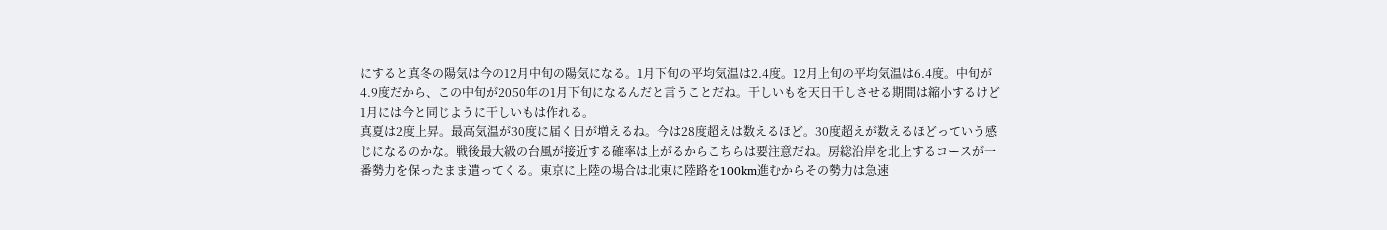にすると真冬の陽気は今の12月中旬の陽気になる。1月下旬の平均気温は2.4度。12月上旬の平均気温は6.4度。中旬が4.9度だから、この中旬が2050年の1月下旬になるんだと言うことだね。干しいもを天日干しさせる期間は縮小するけど1月には今と同じように干しいもは作れる。
真夏は2度上昇。最高気温が30度に届く日が増えるね。今は28度超えは数えるほど。30度超えが数えるほどっていう感じになるのかな。戦後最大級の台風が接近する確率は上がるからこちらは要注意だね。房総沿岸を北上するコースが一番勢力を保ったまま遣ってくる。東京に上陸の場合は北東に陸路を100km進むからその勢力は急速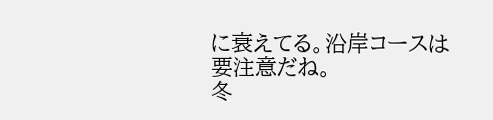に衰えてる。沿岸コースは要注意だね。
冬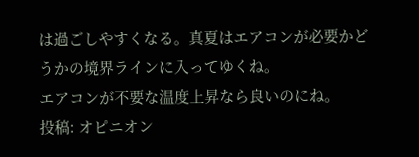は過ごしやすくなる。真夏はエアコンが必要かどうかの境界ラインに入ってゆくね。
エアコンが不要な温度上昇なら良いのにね。
投稿: オピニオン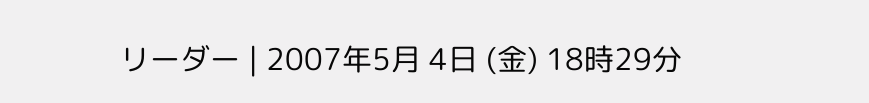リーダー | 2007年5月 4日 (金) 18時29分